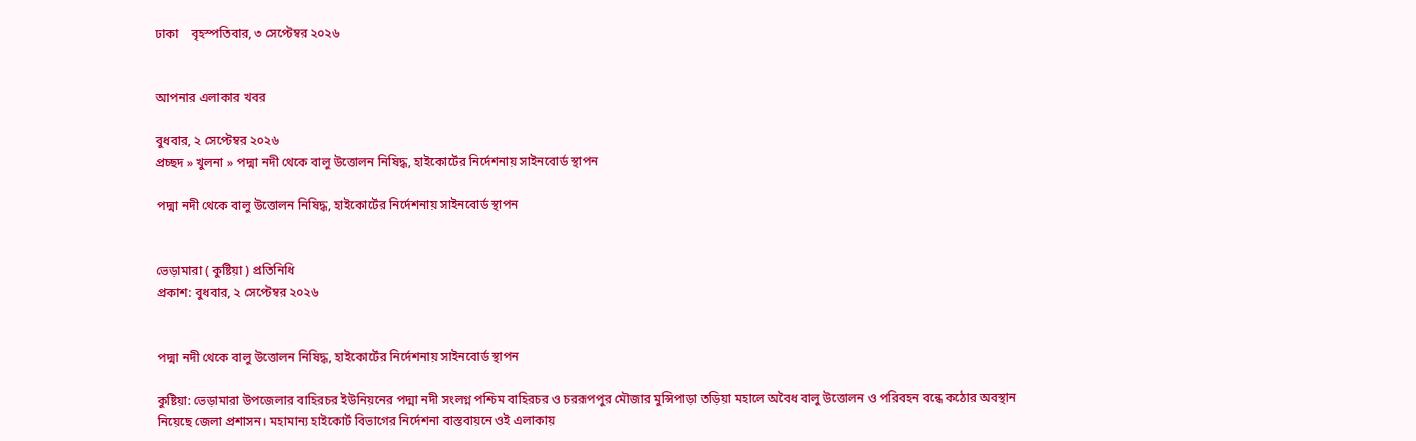ঢাকা    বৃহস্পতিবার, ৩ সেপ্টেম্বর ২০২৬


আপনার এলাকার খবর

বুধবার, ২ সেপ্টেম্বর ২০২৬
প্রচ্ছদ » খুলনা » পদ্মা নদী থেকে বালু উত্তোলন নিষিদ্ধ, হাইকোর্টের নির্দেশনায় সাইনবোর্ড স্থাপন

পদ্মা নদী থেকে বালু উত্তোলন নিষিদ্ধ, হাইকোর্টের নির্দেশনায় সাইনবোর্ড স্থাপন


ভেড়ামারা ( কুষ্টিয়া ) প্রতিনিধি
প্রকাশ: বুধবার, ২ সেপ্টেম্বর ২০২৬


পদ্মা নদী থেকে বালু উত্তোলন নিষিদ্ধ, হাইকোর্টের নির্দেশনায় সাইনবোর্ড স্থাপন

কুষ্টিয়া: ভেড়ামারা উপজেলার বাহিরচর ইউনিয়নের পদ্মা নদী সংলগ্ন পশ্চিম বাহিরচর ও চররূপপুর মৌজার মুন্সিপাড়া তড়িয়া মহালে অবৈধ বালু উত্তোলন ও পরিবহন বন্ধে কঠোর অবস্থান নিয়েছে জেলা প্রশাসন। মহামান্য হাইকোর্ট বিভাগের নির্দেশনা বাস্তবায়নে ওই এলাকায়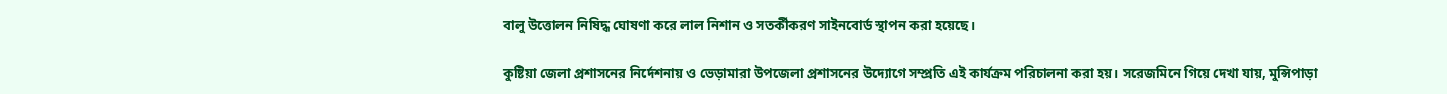বালু উত্তোলন নিষিদ্ধ ঘোষণা করে লাল নিশান ও সতর্কীকরণ সাইনবোর্ড স্থাপন করা হয়েছে।

কুষ্টিয়া জেলা প্রশাসনের নির্দেশনায় ও ভেড়ামারা উপজেলা প্রশাসনের উদ্যোগে সম্প্রতি এই কার্যক্রম পরিচালনা করা হয়। সরেজমিনে গিয়ে দেখা যায়, মুন্সিপাড়া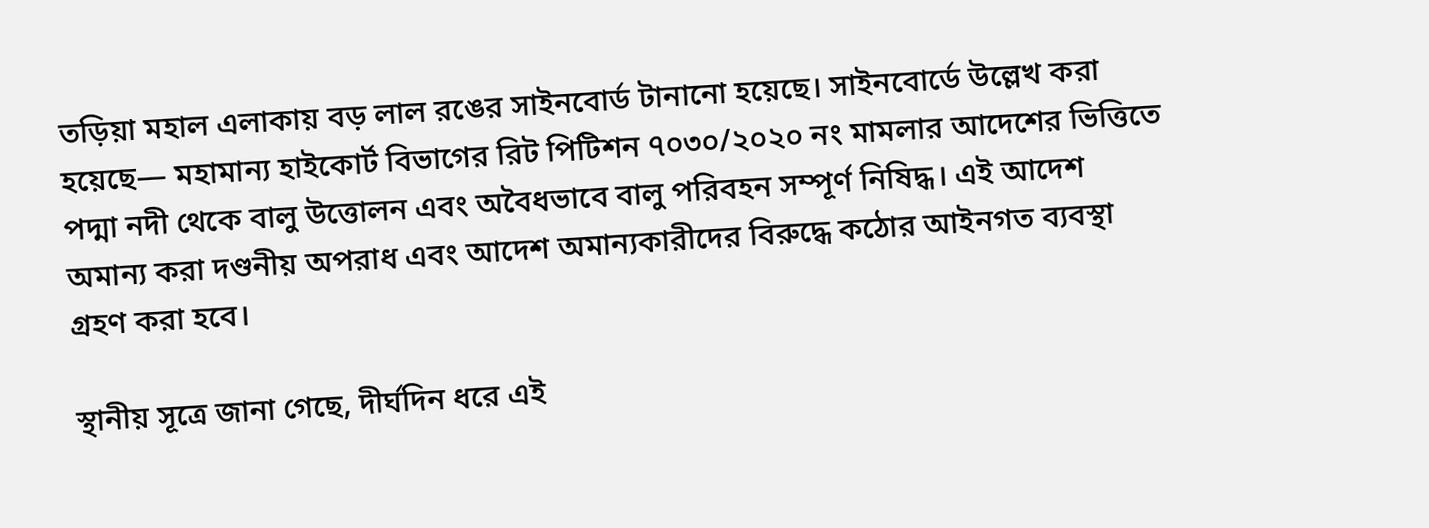তড়িয়া মহাল এলাকায় বড় লাল রঙের সাইনবোর্ড টানানো হয়েছে। সাইনবোর্ডে উল্লেখ করা হয়েছে— মহামান্য হাইকোর্ট বিভাগের রিট পিটিশন ৭০৩০/২০২০ নং মামলার আদেশের ভিত্তিতে পদ্মা নদী থেকে বালু উত্তোলন এবং অবৈধভাবে বালু পরিবহন সম্পূর্ণ নিষিদ্ধ। এই আদেশ অমান্য করা দণ্ডনীয় অপরাধ এবং আদেশ অমান্যকারীদের বিরুদ্ধে কঠোর আইনগত ব্যবস্থা গ্রহণ করা হবে।

স্থানীয় সূত্রে জানা গেছে, দীর্ঘদিন ধরে এই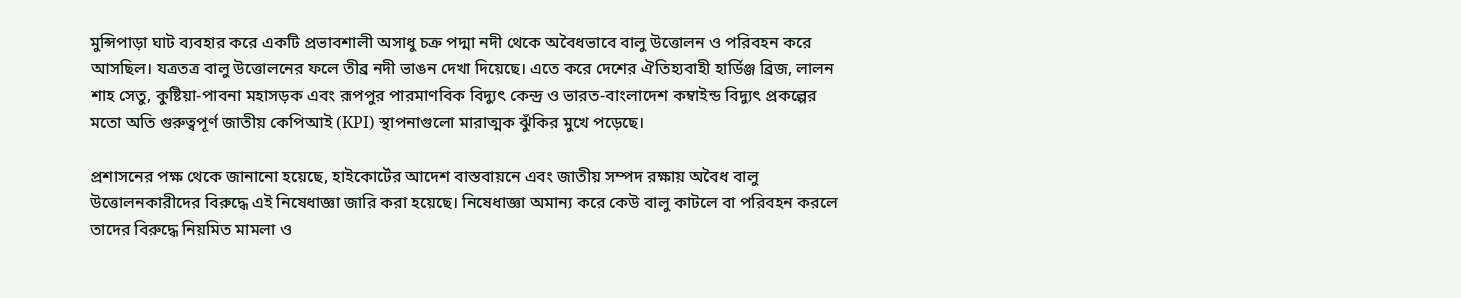মুন্সিপাড়া ঘাট ব্যবহার করে একটি প্রভাবশালী অসাধু চক্র পদ্মা নদী থেকে অবৈধভাবে বালু উত্তোলন ও পরিবহন করে আসছিল। যত্রতত্র বালু উত্তোলনের ফলে তীব্র নদী ভাঙন দেখা দিয়েছে। এতে করে দেশের ঐতিহ্যবাহী হার্ডিঞ্জ ব্রিজ, লালন শাহ সেতু, কুষ্টিয়া-পাবনা মহাসড়ক এবং রূপপুর পারমাণবিক বিদ্যুৎ কেন্দ্র ও ভারত-বাংলাদেশ কম্বাইন্ড বিদ্যুৎ প্রকল্পের মতো অতি গুরুত্বপূর্ণ জাতীয় কেপিআই (KPI) স্থাপনাগুলো মারাত্মক ঝুঁকির মুখে পড়েছে।

প্রশাসনের পক্ষ থেকে জানানো হয়েছে, হাইকোর্টের আদেশ বাস্তবায়নে এবং জাতীয় সম্পদ রক্ষায় অবৈধ বালু উত্তোলনকারীদের বিরুদ্ধে এই নিষেধাজ্ঞা জারি করা হয়েছে। নিষেধাজ্ঞা অমান্য করে কেউ বালু কাটলে বা পরিবহন করলে তাদের বিরুদ্ধে নিয়মিত মামলা ও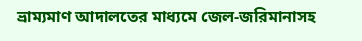ভ্রাম্যমাণ আদালতের মাধ্যমে জেল-জরিমানাসহ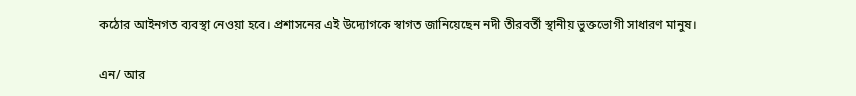কঠোর আইনগত ব্যবস্থা নেওয়া হবে। প্রশাসনের এই উদ্যোগকে স্বাগত জানিয়েছেন নদী তীরবর্তী স্থানীয় ভুক্তভোগী সাধারণ মানুষ।

এন/ আর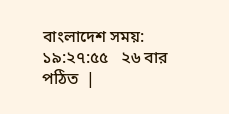বাংলাদেশ সময়: ১৯:২৭:৫৫   ২৬ বার পঠিত  |